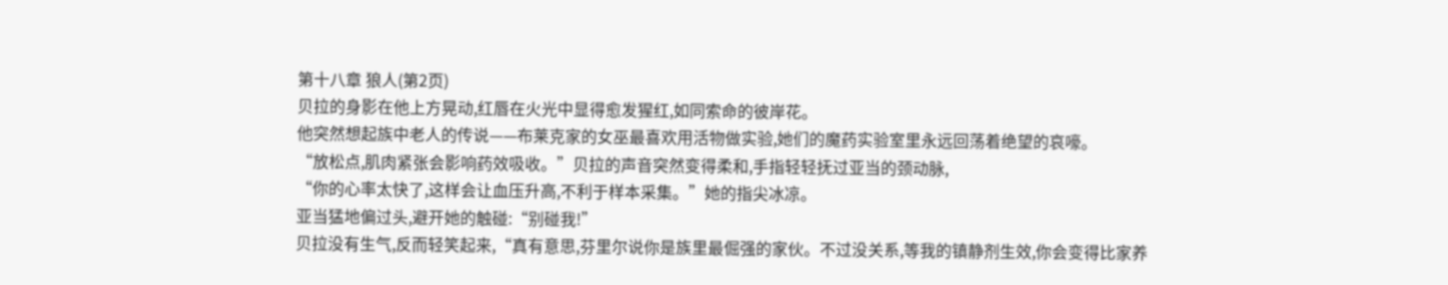第十八章 狼人(第2页)
贝拉的身影在他上方晃动,红唇在火光中显得愈发猩红,如同索命的彼岸花。
他突然想起族中老人的传说——布莱克家的女巫最喜欢用活物做实验,她们的魔药实验室里永远回荡着绝望的哀嚎。
“放松点,肌肉紧张会影响药效吸收。”贝拉的声音突然变得柔和,手指轻轻抚过亚当的颈动脉,
“你的心率太快了,这样会让血压升高,不利于样本采集。”她的指尖冰凉。
亚当猛地偏过头,避开她的触碰:“别碰我!”
贝拉没有生气,反而轻笑起来,“真有意思,芬里尔说你是族里最倔强的家伙。不过没关系,等我的镇静剂生效,你会变得比家养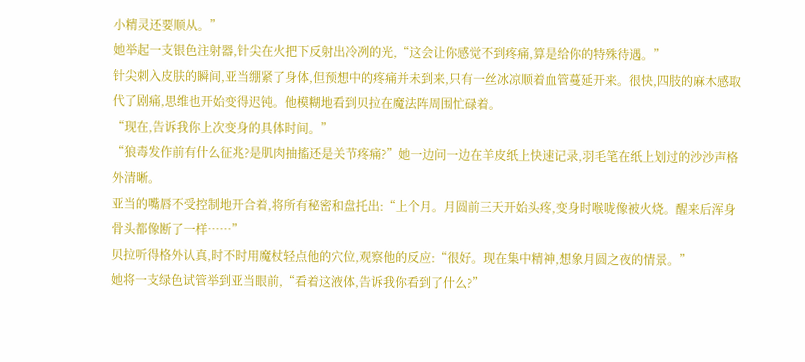小精灵还要顺从。”
她举起一支银色注射器,针尖在火把下反射出冷冽的光,“这会让你感觉不到疼痛,算是给你的特殊待遇。”
针尖刺入皮肤的瞬间,亚当绷紧了身体,但预想中的疼痛并未到来,只有一丝冰凉顺着血管蔓延开来。很快,四肢的麻木感取代了剧痛,思维也开始变得迟钝。他模糊地看到贝拉在魔法阵周围忙碌着。
“现在,告诉我你上次变身的具体时间。”
“狼毒发作前有什么征兆?是肌肉抽搐还是关节疼痛?”她一边问一边在羊皮纸上快速记录,羽毛笔在纸上划过的沙沙声格外清晰。
亚当的嘴唇不受控制地开合着,将所有秘密和盘托出:“上个月。月圆前三天开始头疼,变身时喉咙像被火烧。醒来后浑身骨头都像断了一样……”
贝拉听得格外认真,时不时用魔杖轻点他的穴位,观察他的反应:“很好。现在集中精神,想象月圆之夜的情景。”
她将一支绿色试管举到亚当眼前,“看着这液体,告诉我你看到了什么?”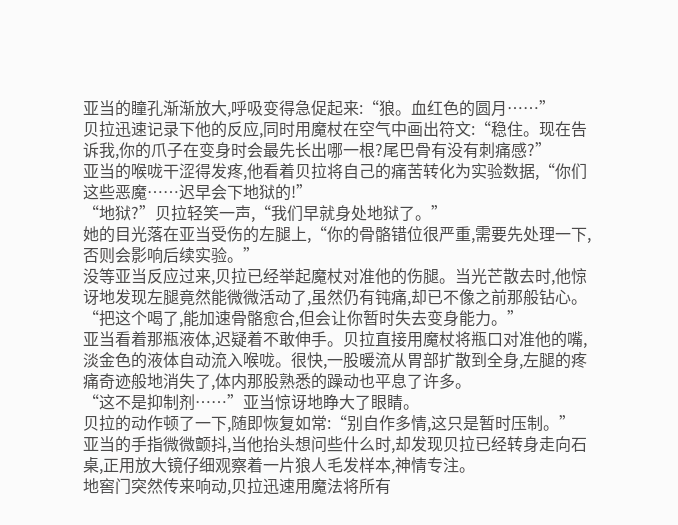亚当的瞳孔渐渐放大,呼吸变得急促起来:“狼。血红色的圆月……”
贝拉迅速记录下他的反应,同时用魔杖在空气中画出符文:“稳住。现在告诉我,你的爪子在变身时会最先长出哪一根?尾巴骨有没有刺痛感?”
亚当的喉咙干涩得发疼,他看着贝拉将自己的痛苦转化为实验数据,“你们这些恶魔……迟早会下地狱的!”
“地狱?”贝拉轻笑一声,“我们早就身处地狱了。”
她的目光落在亚当受伤的左腿上,“你的骨骼错位很严重,需要先处理一下,否则会影响后续实验。”
没等亚当反应过来,贝拉已经举起魔杖对准他的伤腿。当光芒散去时,他惊讶地发现左腿竟然能微微活动了,虽然仍有钝痛,却已不像之前那般钻心。
“把这个喝了,能加速骨骼愈合,但会让你暂时失去变身能力。”
亚当看着那瓶液体,迟疑着不敢伸手。贝拉直接用魔杖将瓶口对准他的嘴,淡金色的液体自动流入喉咙。很快,一股暖流从胃部扩散到全身,左腿的疼痛奇迹般地消失了,体内那股熟悉的躁动也平息了许多。
“这不是抑制剂……”亚当惊讶地睁大了眼睛。
贝拉的动作顿了一下,随即恢复如常:“别自作多情,这只是暂时压制。”
亚当的手指微微颤抖,当他抬头想问些什么时,却发现贝拉已经转身走向石桌,正用放大镜仔细观察着一片狼人毛发样本,神情专注。
地窖门突然传来响动,贝拉迅速用魔法将所有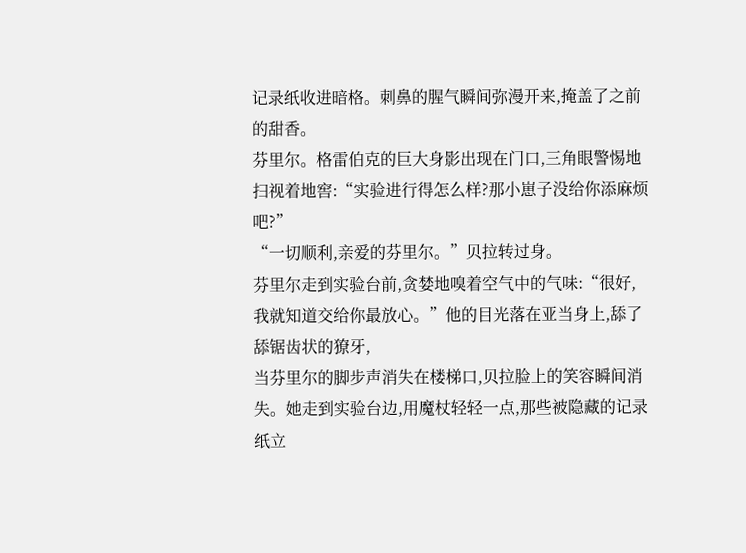记录纸收进暗格。刺鼻的腥气瞬间弥漫开来,掩盖了之前的甜香。
芬里尔。格雷伯克的巨大身影出现在门口,三角眼警惕地扫视着地窖:“实验进行得怎么样?那小崽子没给你添麻烦吧?”
“一切顺利,亲爱的芬里尔。”贝拉转过身。
芬里尔走到实验台前,贪婪地嗅着空气中的气味:“很好,我就知道交给你最放心。”他的目光落在亚当身上,舔了舔锯齿状的獠牙,
当芬里尔的脚步声消失在楼梯口,贝拉脸上的笑容瞬间消失。她走到实验台边,用魔杖轻轻一点,那些被隐藏的记录纸立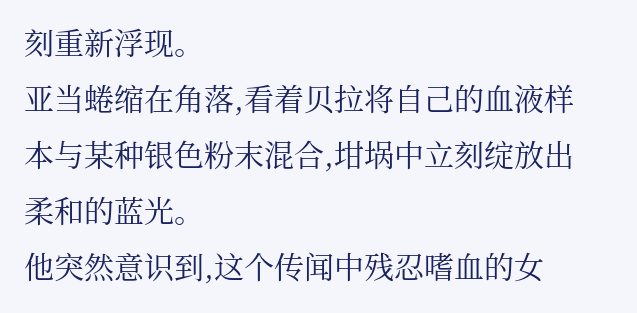刻重新浮现。
亚当蜷缩在角落,看着贝拉将自己的血液样本与某种银色粉末混合,坩埚中立刻绽放出柔和的蓝光。
他突然意识到,这个传闻中残忍嗜血的女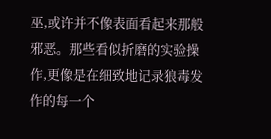巫,或许并不像表面看起来那般邪恶。那些看似折磨的实验操作,更像是在细致地记录狼毒发作的每一个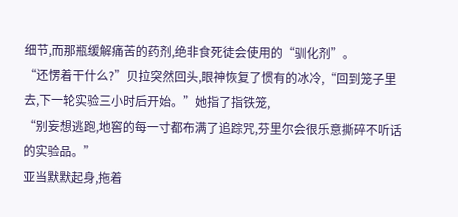细节,而那瓶缓解痛苦的药剂,绝非食死徒会使用的“驯化剂”。
“还愣着干什么?”贝拉突然回头,眼神恢复了惯有的冰冷,“回到笼子里去,下一轮实验三小时后开始。”她指了指铁笼,
“别妄想逃跑,地窖的每一寸都布满了追踪咒,芬里尔会很乐意撕碎不听话的实验品。”
亚当默默起身,拖着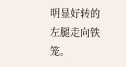明显好转的左腿走向铁笼。